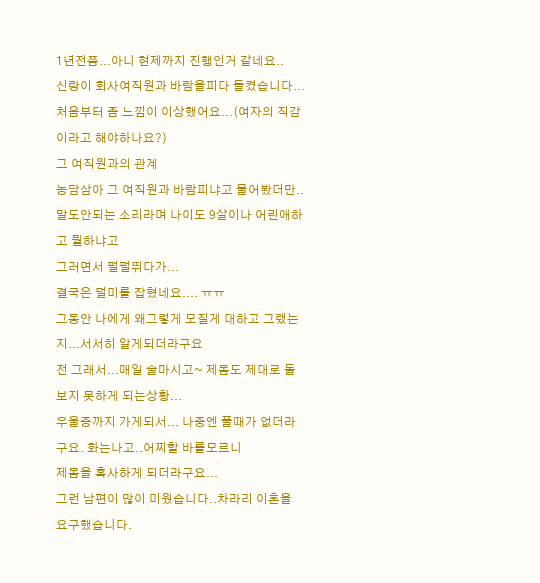1년전쯤...아니 현제까지 진행인거 같네요..
신랑이 회사여직원과 바람을피다 들켰습니다...
처음부터 좀 느낌이 이상했어요...(여자의 직감이라고 해야하나요?)
그 여직원과의 관계
농담삼아 그 여직원과 바람피냐고 물어봤더만..
말도안되는 소리라며 나이도 9살이나 어린애하고 뭘하냐고
그러면서 펄펄뛰다가...
결국은 덜미를 잡혔네요.... ㅠㅠ
그동안 나에게 왜그렇게 모질게 대하고 그랬는지...서서히 알게되더라구요
전 그래서...매일 술마시고~ 제몸도 제대로 돌보지 못하게 되는상황...
우울증까지 가게되서... 나중엔 풀때가 없더라구요. 화는나고..어찌할 바를모르니
제몸을 혹사하게 되더라구요...
그런 남편이 많이 미웠습니다..차라리 이혼을 요구했습니다.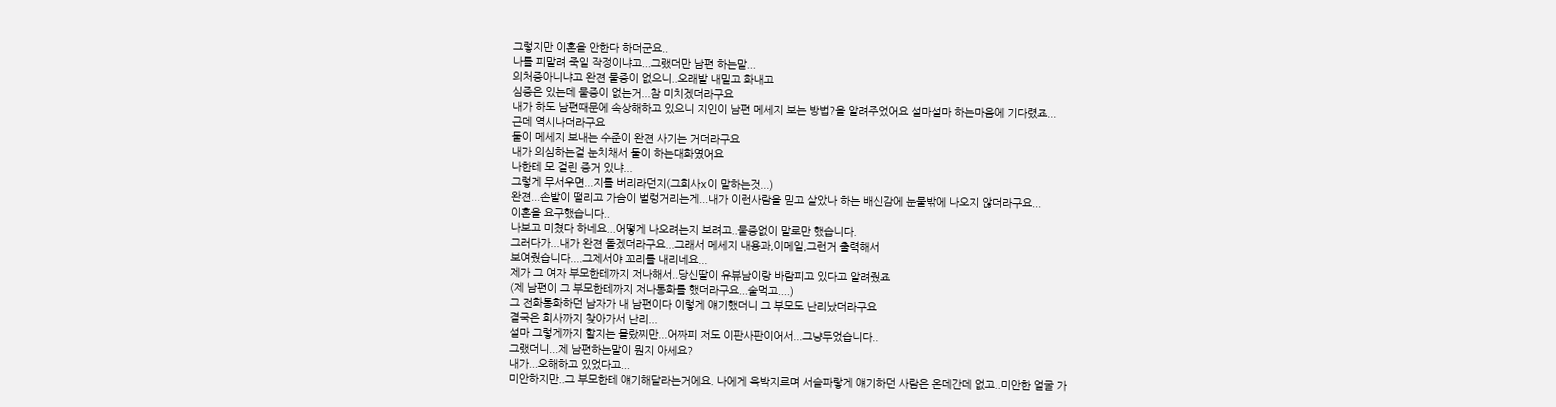그렇지만 이혼을 안한다 하더군요..
나를 피말려 죽일 작정이냐고...그랬더만 남편 하는말...
의처증아니냐고 완젼 물증이 없으니..오래발 내밀고 화내고
심증은 있는데 물증이 없는거...참 미치겠더라구요
내가 하도 남편때문에 속상해하고 있으니 지인이 남편 메세지 보는 방법?을 알려주었어요 설마설마 하는마음에 기다렸죠...
근데 역시나더라구요
둘이 메세지 보내는 수준이 완젼 사기는 거더라구요
내가 의심하는걸 눈치채서 둘이 하는대화였어요
나한테 모 걸린 증거 있냐...
그렇게 무서우면...지를 버리라던지(그회사x이 말하는것...)
완젼...손발이 떨리고 가슴이 벌렁거리는게...내가 이런사람을 믿고 살았나 하는 배신감에 눈물밖에 나오지 않더라구요...
이혼을 요구했습니다..
나보고 미쳤다 하네요...어떻게 나오려는지 보려고..물증없이 말로만 했습니다.
그러다가...내가 완젼 돌겠더라구요...그래서 메세지 내용과,이메일,그런거 출력해서
보여줬습니다....그제서야 꼬리를 내리네요...
제가 그 여자 부모한테까지 저나해서..당신딸이 유뷰남이랑 바람피고 있다고 알려줬죠
(제 남편이 그 부모한테까지 저나통화를 했더라구요...술먹고....)
그 전화통화하던 남자가 내 남편이다 이렇게 얘기했더니 그 부모도 난리났더라구요
결국은 회사까지 찾아가서 난리...
설마 그렇게까지 할지는 몰랐찌만...어짜피 저도 이판사판이어서...그냥두었습니다..
그랬더니...제 남편하는말이 뭔지 아세요?
내가...오해하고 있었다고...
미안하지만..그 부모한테 얘기해달라는거에요. 나에게 윽박지르며 서슬파랗게 얘기하던 사람은 온데간데 없고..미안한 얼굴 가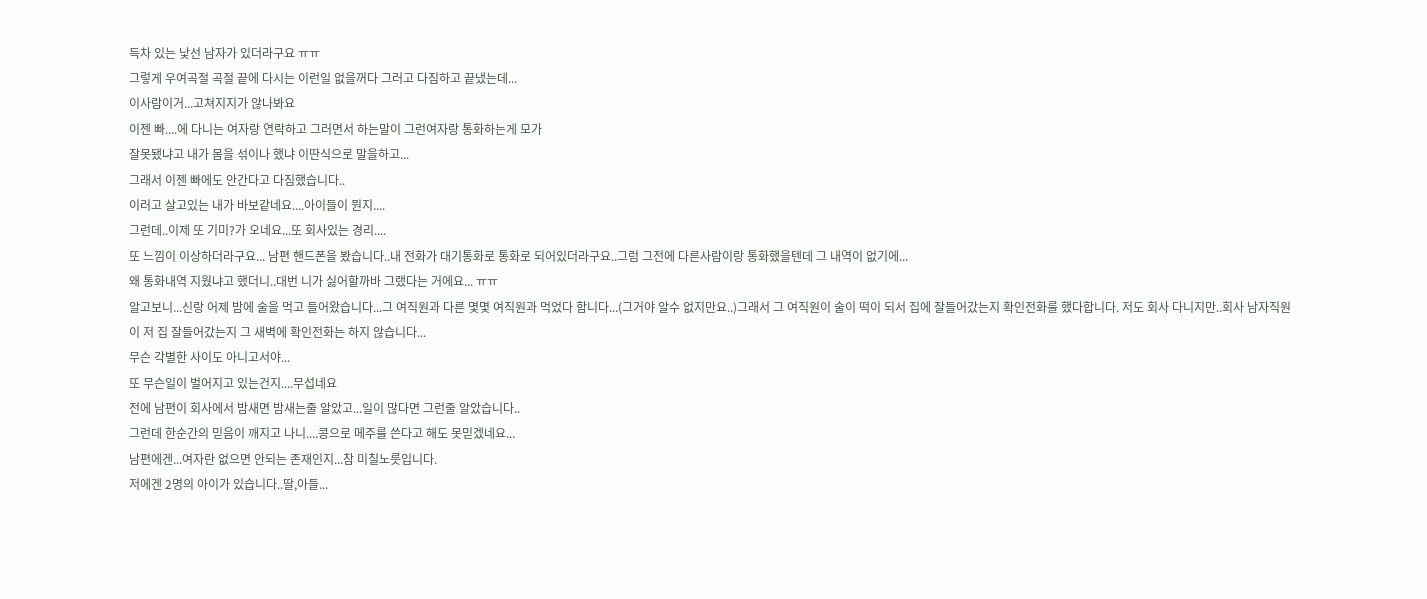득차 있는 낯선 남자가 있더라구요 ㅠㅠ
그렇게 우여곡절 곡절 끝에 다시는 이런일 없을꺼다 그러고 다짐하고 끝냈는데...
이사람이거...고쳐지지가 않나봐요
이젠 빠....에 다니는 여자랑 연락하고 그러면서 하는말이 그런여자랑 통화하는게 모가
잘못됐냐고 내가 몸을 섞이나 했냐 이딴식으로 말을하고...
그래서 이젠 빠에도 안간다고 다짐했습니다..
이러고 살고있는 내가 바보같네요....아이들이 뭔지....
그런데..이제 또 기미?가 오네요...또 회사있는 경리....
또 느낌이 이상하더라구요... 남편 핸드폰을 봤습니다..내 전화가 대기통화로 통화로 되어있더라구요..그럼 그전에 다른사람이랑 통화했을텐데 그 내역이 없기에...
왜 통화내역 지웠냐고 했더니..대번 니가 싫어할까바 그랬다는 거에요... ㅠㅠ
알고보니...신랑 어제 밤에 술을 먹고 들어왔습니다...그 여직원과 다른 몇몇 여직원과 먹었다 함니다...(그거야 알수 없지만요..)그래서 그 여직원이 술이 떡이 되서 집에 잘들어갔는지 확인전화를 했다합니다. 저도 회사 다니지만..회사 남자직원이 저 집 잘들어갔는지 그 새벽에 확인전화는 하지 않습니다...
무슨 각별한 사이도 아니고서야...
또 무슨일이 벌어지고 있는건지....무섭네요
전에 남편이 회사에서 밤새면 밤새는줄 알았고...일이 많다면 그런줄 알았습니다..
그런데 한순간의 믿음이 깨지고 나니....콩으로 메주를 쓴다고 해도 못믿겠네요...
남편에겐...여자란 없으면 안되는 존재인지...참 미칠노릇입니다.
저에겐 2명의 아이가 있습니다..딸,아들...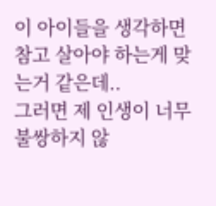이 아이들을 생각하면 참고 살아야 하는게 맞는거 같은데..
그러면 제 인생이 너무 불쌍하지 않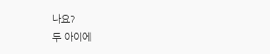나요?
두 아이에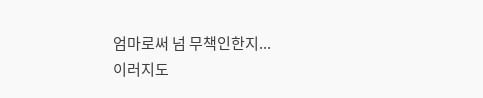엄마로써 넘 무책인한지...
이러지도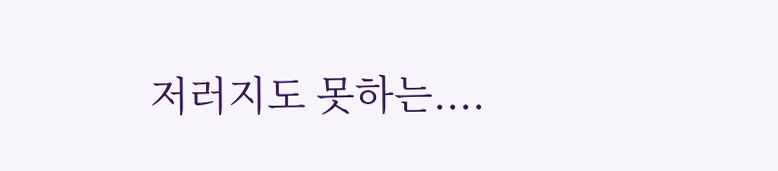저러지도 못하는....